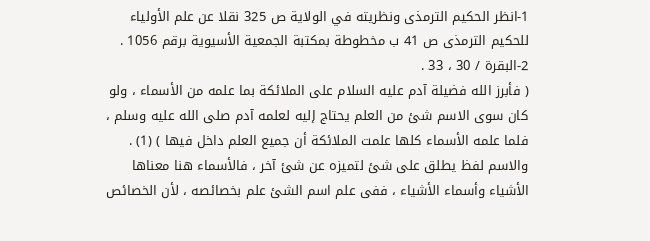1-انظر الحكيم الترمذى ونظريته في الولاية ص 325 نقلا عن علم الأولياء للحكيم الترمذى ص 41 ب مخطوطة بمكتبة الجمعية الأسيوية برقم 1056 .
2-البقرة / 30 ، 33 .
( فأبرز الله فضيلة آدم عليه السلام على الملائكة بما علمه من الأسماء ، ولو كان سوى الاسم شئ من العلم يحتاج إليه لعلمه آدم صلى الله عليه وسلم ، فلما علمه الأسماء كلها علمت الملائكة أن جميع العلم داخل فيها ) (1) .
والاسم لفظ يطلق على شئ لتميزه عن شئ آخر ، فالأسماء هنا معناها الأشياء وأسماء الأشياء ، ففى علم اسم الشئ علم بخصائصه ، لأن الخصائص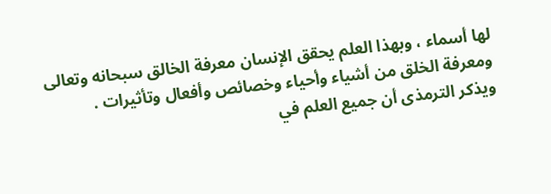لها أسماء ، وبهذا العلم يحقق الإنسان معرفة الخالق سبحانه وتعالى ومعرفة الخلق من أشياء وأحياء وخصائص وأفعال وتأثيرات .
ويذكر الترمذى أن جميع العلم في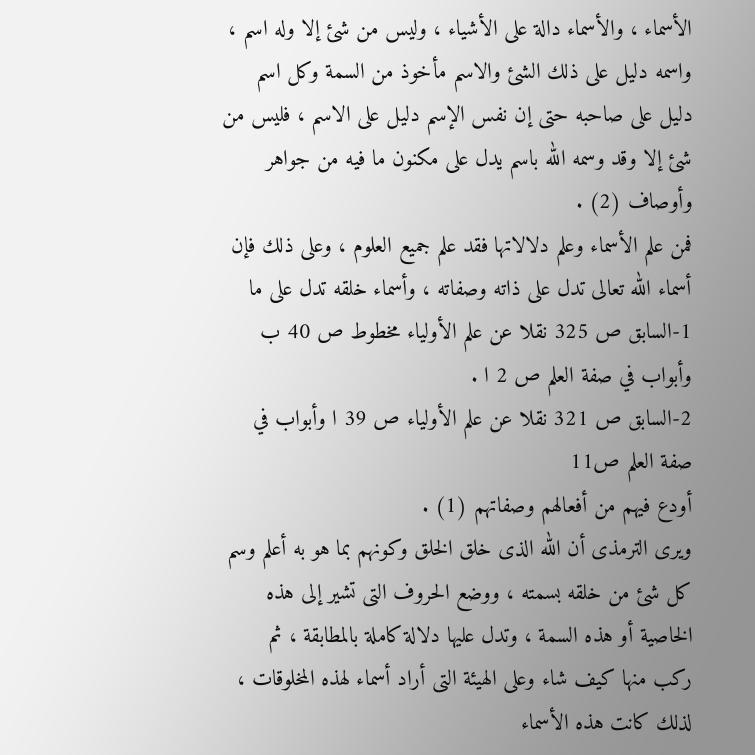الأسماء ، والأسماء دالة على الأشياء ، وليس من شئ إلا وله اسم ، واسمه دليل على ذلك الشئ والاسم مأخوذ من السمة وكل اسم دليل على صاحبه حتى إن نفس الإسم دليل على الاسم ، فليس من شئ إلا وقد وسمه الله باسم يدل على مكنون ما فيه من جواهر وأوصاف (2) .
فمن علم الأسماء وعلم دلالاتها فقد علم جميع العلوم ، وعلى ذلك فإن أسماء الله تعالى تدل على ذاته وصفاته ، وأسماء خلقه تدل على ما
1-السابق ص 325 نقلا عن علم الأولياء مخطوط ص 40 ب وأبواب في صفة العلم ص 2 ا .
2-السابق ص 321 نقلا عن علم الأولياء ص 39 ا وأبواب في صفة العلم ص11
أودع فيهم من أفعالهم وصفاتهم (1) .
ويرى الترمذى أن الله الذى خلق الخلق وكونهم بما هو به أعلم وسم كل شئ من خلقه بسمته ، ووضع الحروف التى تشير إلى هذه الخاصية أو هذه السمة ، وتدل عليها دلالة كاملة بالمطابقة ، ثم ركب منها كيف شاء وعلى الهيئة التى أراد أسماء لهذه المخلوقات ، لذلك كانت هذه الأسماء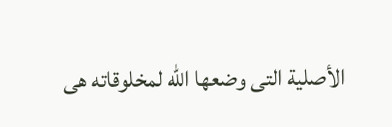الأصلية التى وضعها الله لمخلوقاته هى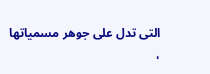التى تدل على جوهر مسمياتها ،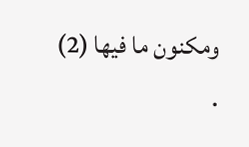ومكنون ما فيها (2) .